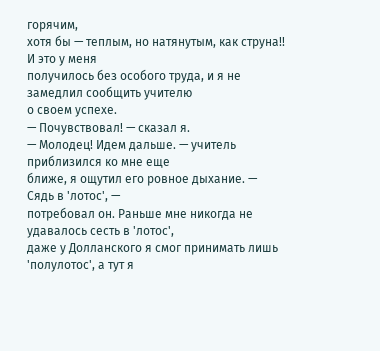горячим,
хотя бы — теплым, но натянутым, как струна!! И это у меня
получилось без особого труда, и я не замедлил сообщить учителю
о своем успехе.
— Почувствовал! — сказал я.
— Молодец! Идем дальше. — учитель приблизился ко мне еще
ближе, я ощутил его ровное дыхание. — Сядь в 'лотос', —
потребовал он. Раньше мне никогда не удавалось сесть в 'лотос',
даже у Долланского я смог принимать лишь 'полулотос', а тут я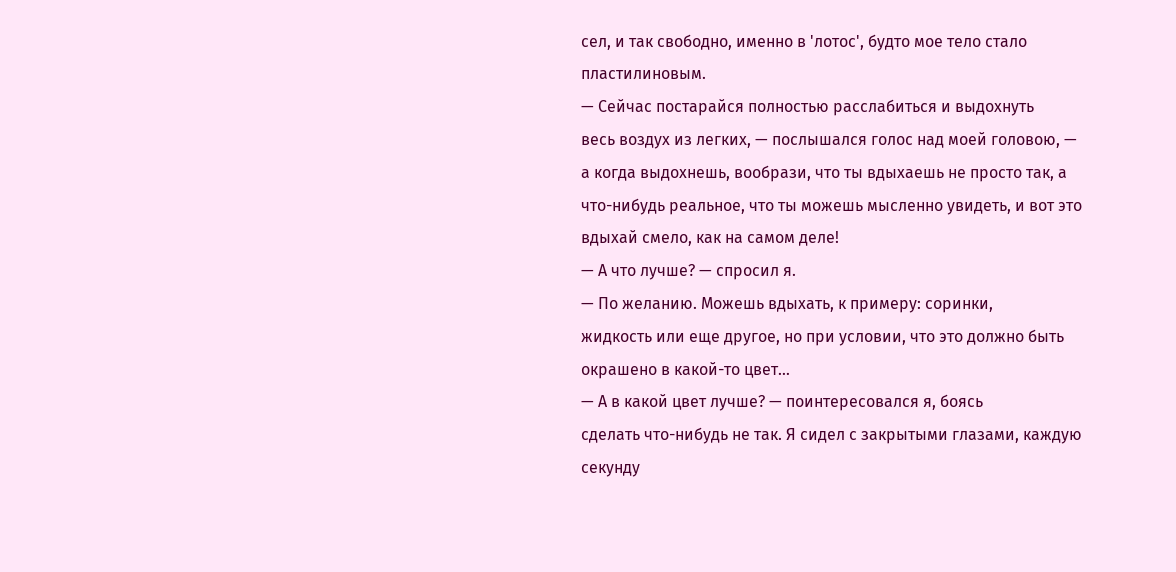сел, и так свободно, именно в 'лотос', будто мое тело стало
пластилиновым.
— Сейчас постарайся полностью расслабиться и выдохнуть
весь воздух из легких, — послышался голос над моей головою, —
а когда выдохнешь, вообрази, что ты вдыхаешь не просто так, а
что-нибудь реальное, что ты можешь мысленно увидеть, и вот это
вдыхай смело, как на самом деле!
— А что лучше? — спросил я.
— По желанию. Можешь вдыхать, к примеру: соринки,
жидкость или еще другое, но при условии, что это должно быть
окрашено в какой-то цвет…
— А в какой цвет лучше? — поинтересовался я, боясь
сделать что-нибудь не так. Я сидел с закрытыми глазами, каждую
секунду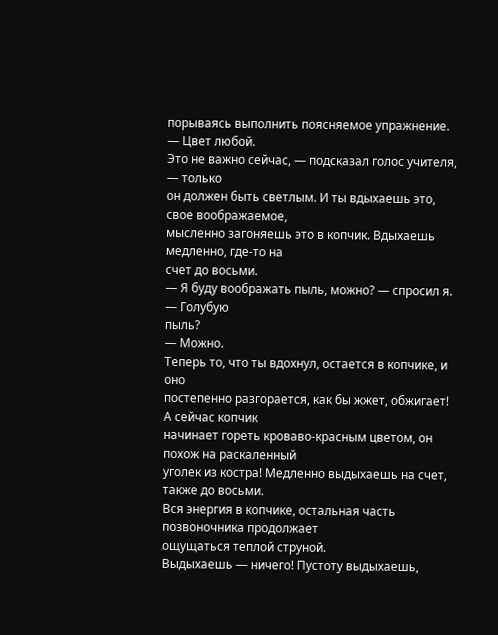порываясь выполнить поясняемое упражнение.
— Цвет любой.
Это не важно сейчас, — подсказал голос учителя, — только
он должен быть светлым. И ты вдыхаешь это, свое воображаемое,
мысленно загоняешь это в копчик. Вдыхаешь медленно, где-то на
счет до восьми.
— Я буду воображать пыль, можно? — спросил я. — Голубую
пыль?
— Можно.
Теперь то, что ты вдохнул, остается в копчике, и оно
постепенно разгорается, как бы жжет, обжигает! А сейчас копчик
начинает гореть кроваво-красным цветом, он похож на раскаленный
уголек из костра! Медленно выдыхаешь на счет, также до восьми.
Вся энергия в копчике, остальная часть позвоночника продолжает
ощущаться теплой струной.
Выдыхаешь — ничего! Пустоту выдыхаешь,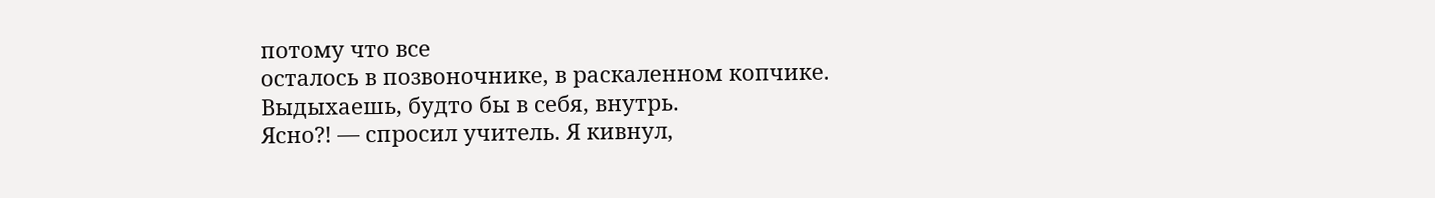потому что все
осталось в позвоночнике, в раскаленном копчике.
Выдыхаешь, будто бы в себя, внутрь.
Ясно?! — спросил учитель. Я кивнул,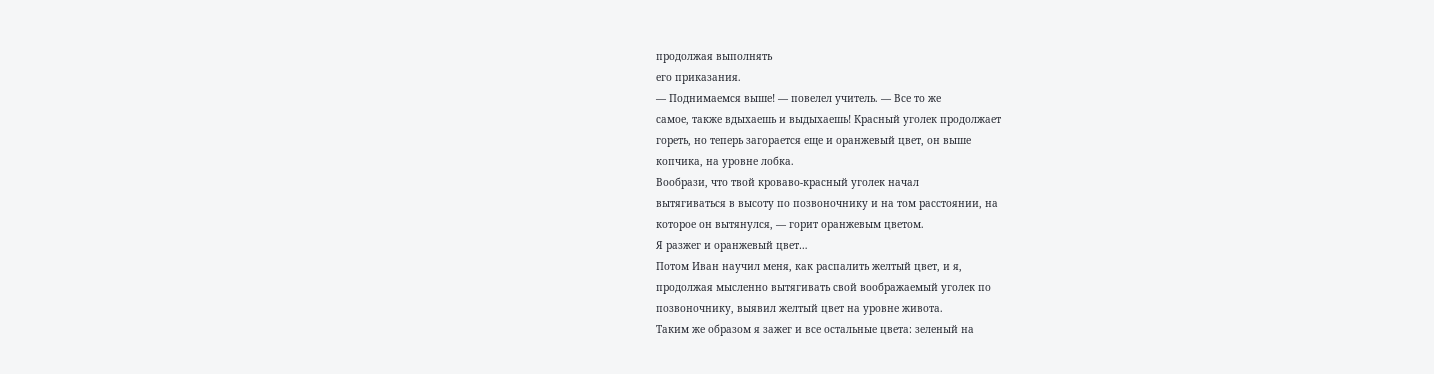продолжая выполнять
его приказания.
— Поднимаемся выше! — повелел учитель. — Все то же
самое, также вдыхаешь и выдыхаешь! Красный уголек продолжает
гореть, но теперь загорается еще и оранжевый цвет, он выше
копчика, на уровне лобка.
Вообрази, что твой кроваво-красный уголек начал
вытягиваться в высоту по позвоночнику и на том расстоянии, на
которое он вытянулся, — горит оранжевым цветом.
Я разжег и оранжевый цвет…
Потом Иван научил меня, как распалить желтый цвет, и я,
продолжая мысленно вытягивать свой воображаемый уголек по
позвоночнику, выявил желтый цвет на уровне живота.
Таким же образом я зажег и все остальные цвета: зеленый на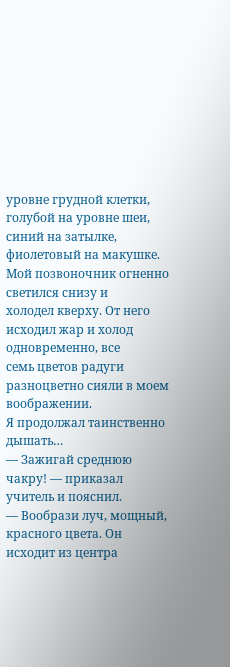уровне грудной клетки, голубой на уровне шеи, синий на затылке,
фиолетовый на макушке. Мой позвоночник огненно светился снизу и
холодел кверху. От него исходил жар и холод одновременно, все
семь цветов радуги разноцветно сияли в моем воображении.
Я продолжал таинственно дышать…
— Зажигай среднюю чакру! — приказал учитель и пояснил.
— Вообрази луч, мощный, красного цвета. Он исходит из центра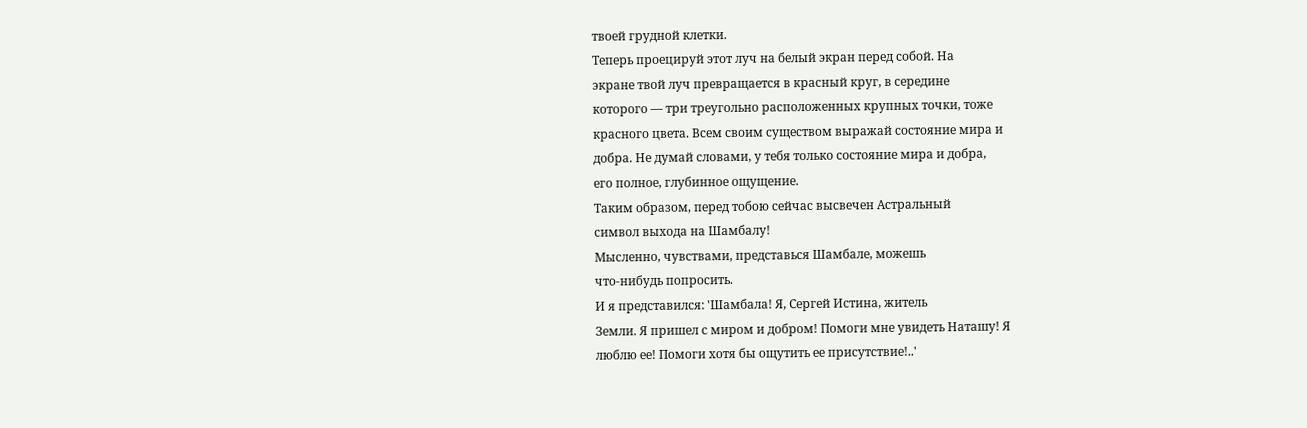твоей грудной клетки.
Теперь проецируй этот луч на белый экран перед собой. На
экране твой луч превращается в красный круг, в середине
которого — три треугольно расположенных крупных точки, тоже
красного цвета. Всем своим существом выражай состояние мира и
добра. Не думай словами, у тебя только состояние мира и добра,
его полное, глубинное ощущение.
Таким образом, перед тобою сейчас высвечен Астральный
символ выхода на Шамбалу!
Мысленно, чувствами, представься Шамбале, можешь
что-нибудь попросить.
И я представился: 'Шамбала! Я, Сергей Истина, житель
Земли. Я пришел с миром и добром! Помоги мне увидеть Наташу! Я
люблю ее! Помоги хотя бы ощутить ее присутствие!..'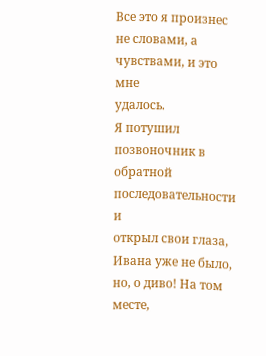Все это я произнес не словами, а чувствами, и это мне
удалось.
Я потушил позвоночник в обратной последовательности и
открыл свои глаза, Ивана уже не было, но, о диво! На том месте,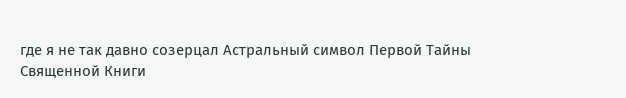где я не так давно созерцал Астральный символ Первой Тайны
Священной Книги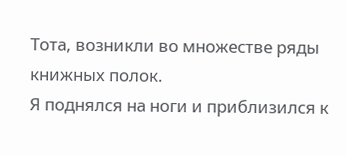Тота, возникли во множестве ряды книжных полок.
Я поднялся на ноги и приблизился к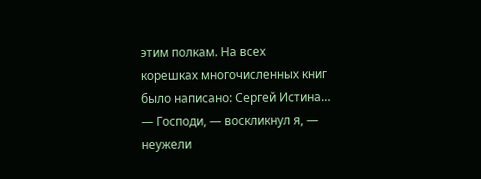этим полкам. На всех
корешках многочисленных книг было написано: Сергей Истина…
— Господи, — воскликнул я, — неужели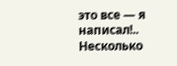это все — я
написал!..
Несколько